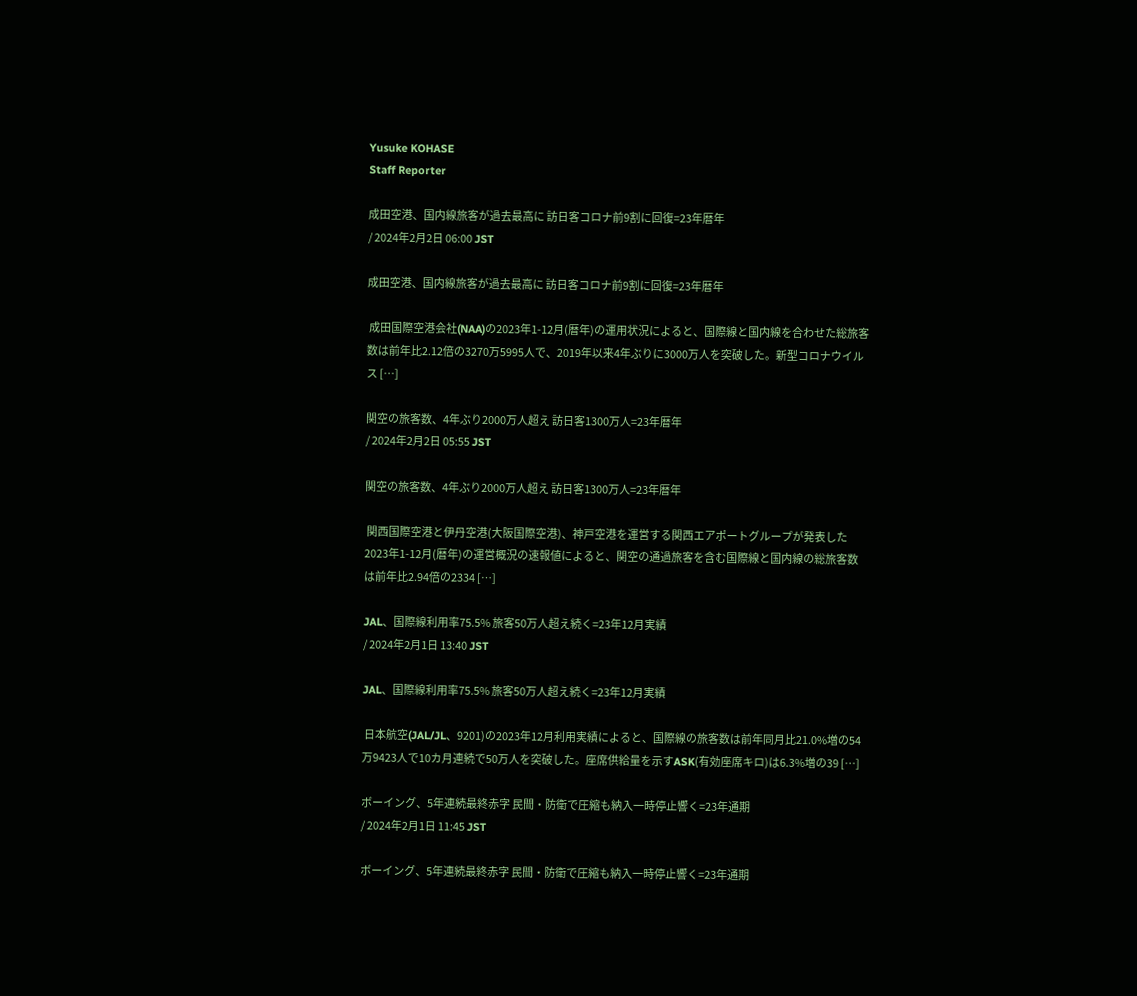Yusuke KOHASE
Staff Reporter

成田空港、国内線旅客が過去最高に 訪日客コロナ前9割に回復=23年暦年
/ 2024年2月2日 06:00 JST

成田空港、国内線旅客が過去最高に 訪日客コロナ前9割に回復=23年暦年

 成田国際空港会社(NAA)の2023年1-12月(暦年)の運用状況によると、国際線と国内線を合わせた総旅客数は前年比2.12倍の3270万5995人で、2019年以来4年ぶりに3000万人を突破した。新型コロナウイルス […]

関空の旅客数、4年ぶり2000万人超え 訪日客1300万人=23年暦年
/ 2024年2月2日 05:55 JST

関空の旅客数、4年ぶり2000万人超え 訪日客1300万人=23年暦年

 関西国際空港と伊丹空港(大阪国際空港)、神戸空港を運営する関西エアポートグループが発表した2023年1-12月(暦年)の運営概況の速報値によると、関空の通過旅客を含む国際線と国内線の総旅客数は前年比2.94倍の2334 […]

JAL、国際線利用率75.5% 旅客50万人超え続く=23年12月実績
/ 2024年2月1日 13:40 JST

JAL、国際線利用率75.5% 旅客50万人超え続く=23年12月実績

 日本航空(JAL/JL、9201)の2023年12月利用実績によると、国際線の旅客数は前年同月比21.0%増の54万9423人で10カ月連続で50万人を突破した。座席供給量を示すASK(有効座席キロ)は6.3%増の39 […]

ボーイング、5年連続最終赤字 民間・防衛で圧縮も納入一時停止響く=23年通期
/ 2024年2月1日 11:45 JST

ボーイング、5年連続最終赤字 民間・防衛で圧縮も納入一時停止響く=23年通期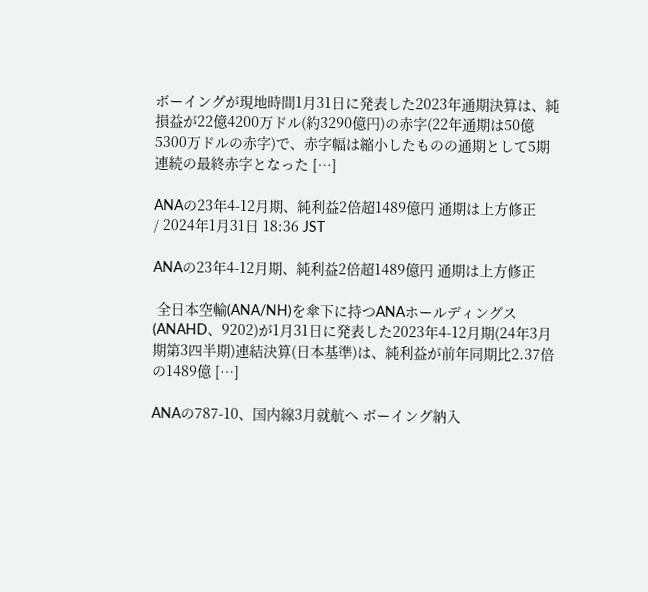ボーイングが現地時間1月31日に発表した2023年通期決算は、純損益が22億4200万ドル(約3290億円)の赤字(22年通期は50億5300万ドルの赤字)で、赤字幅は縮小したものの通期として5期連続の最終赤字となった […]

ANAの23年4-12月期、純利益2倍超1489億円 通期は上方修正
/ 2024年1月31日 18:36 JST

ANAの23年4-12月期、純利益2倍超1489億円 通期は上方修正

 全日本空輸(ANA/NH)を傘下に持つANAホールディングス(ANAHD、9202)が1月31日に発表した2023年4-12月期(24年3月期第3四半期)連結決算(日本基準)は、純利益が前年同期比2.37倍の1489億 […]

ANAの787-10、国内線3月就航へ ボーイング納入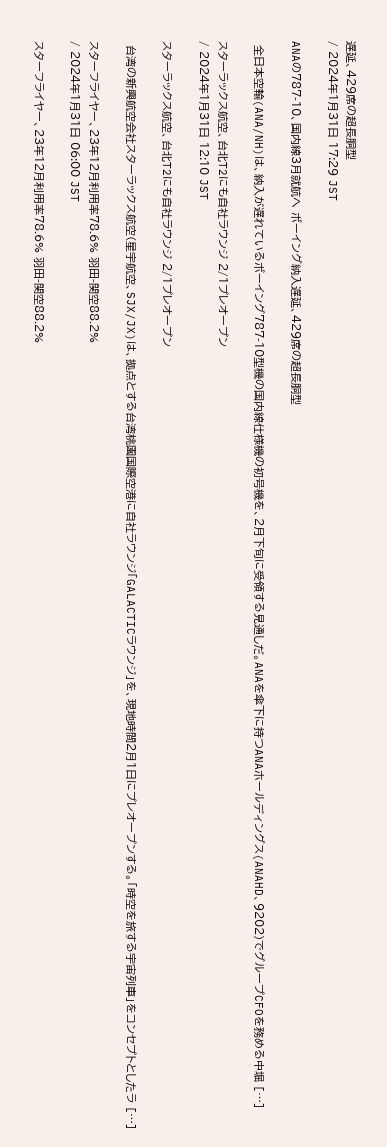遅延、429席の超長胴型
/ 2024年1月31日 17:29 JST

ANAの787-10、国内線3月就航へ ボーイング納入遅延、429席の超長胴型

 全日本空輸(ANA/NH)は、納入が遅れているボーイング787-10型機の国内線仕様機の初号機を、2月下旬に受領する見通しだ。ANAを傘下に持つANAホールディングス(ANAHD、9202)でグループCFOを務める中堀 […]

スターラックス航空、台北T2にも自社ラウンジ 2/1プレオープン
/ 2024年1月31日 12:10 JST

スターラックス航空、台北T2にも自社ラウンジ 2/1プレオープン

 台湾の新興航空会社スターラックス航空(星宇航空、SJX/JX)は、拠点とする台湾桃園国際空港に自社ラウンジ「GALACTICラウンジ」を、現地時間2月1日にプレオープンする。「時空を旅する宇宙列車」をコンセプトとしたラ […]

スターフライヤー、23年12月利用率78.6% 羽田-関空88.2%
/ 2024年1月31日 06:00 JST

スターフライヤー、23年12月利用率78.6% 羽田-関空88.2%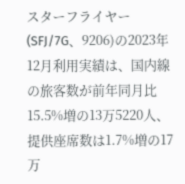スターフライヤー(SFJ/7G、9206)の2023年12月利用実績は、国内線の旅客数が前年同月比15.5%増の13万5220人、提供座席数は1.7%増の17万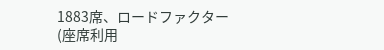1883席、ロードファクター(座席利用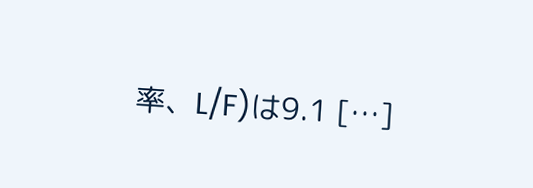率、L/F)は9.1 […]